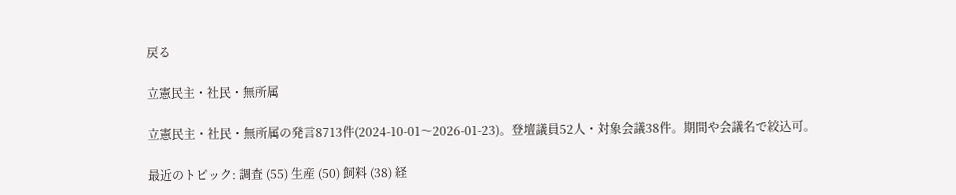戻る

立憲民主・社民・無所属

立憲民主・社民・無所属の発言8713件(2024-10-01〜2026-01-23)。登壇議員52人・対象会議38件。期間や会議名で絞込可。

最近のトピック: 調査 (55) 生産 (50) 飼料 (38) 経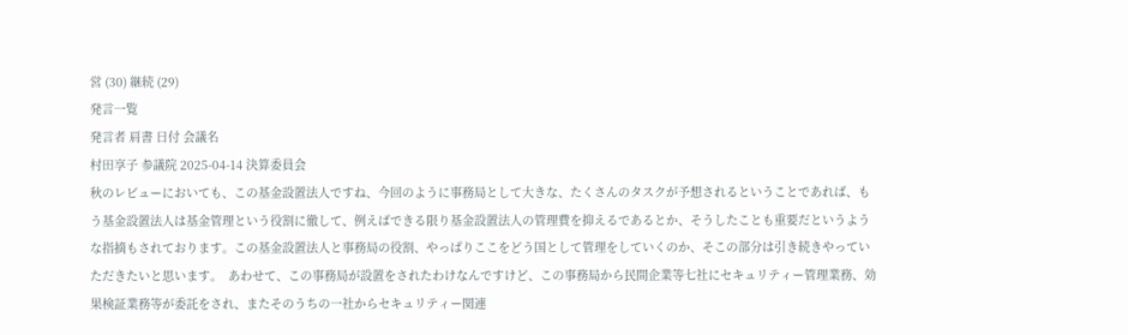営 (30) 継続 (29)
発言一覧
発言者 肩書 日付 会議名
村田享子 参議院 2025-04-14 決算委員会
秋のレビューにおいても、この基金設置法人ですね、今回のように事務局として大きな、たくさんのタスクが予想されるということであれば、もう基金設置法人は基金管理という役割に徹して、例えばできる限り基金設置法人の管理費を抑えるであるとか、そうしたことも重要だというような指摘もされております。この基金設置法人と事務局の役割、やっぱりここをどう国として管理をしていくのか、そこの部分は引き続きやっていただきたいと思います。  あわせて、この事務局が設置をされたわけなんですけど、この事務局から民間企業等七社にセキュリティー管理業務、効果検証業務等が委託をされ、またそのうちの一社からセキュリティー関連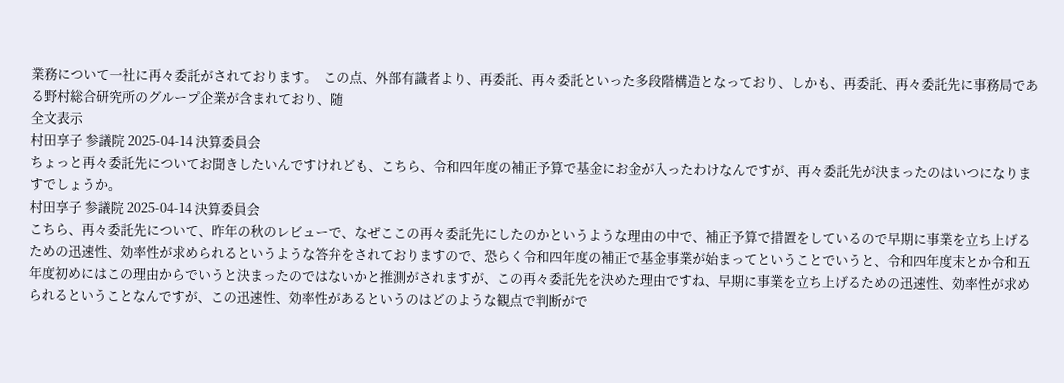業務について一社に再々委託がされております。  この点、外部有識者より、再委託、再々委託といった多段階構造となっており、しかも、再委託、再々委託先に事務局である野村総合研究所のグループ企業が含まれており、随
全文表示
村田享子 参議院 2025-04-14 決算委員会
ちょっと再々委託先についてお聞きしたいんですけれども、こちら、令和四年度の補正予算で基金にお金が入ったわけなんですが、再々委託先が決まったのはいつになりますでしょうか。
村田享子 参議院 2025-04-14 決算委員会
こちら、再々委託先について、昨年の秋のレビューで、なぜここの再々委託先にしたのかというような理由の中で、補正予算で措置をしているので早期に事業を立ち上げるための迅速性、効率性が求められるというような答弁をされておりますので、恐らく令和四年度の補正で基金事業が始まってということでいうと、令和四年度末とか令和五年度初めにはこの理由からでいうと決まったのではないかと推測がされますが、この再々委託先を決めた理由ですね、早期に事業を立ち上げるための迅速性、効率性が求められるということなんですが、この迅速性、効率性があるというのはどのような観点で判断がで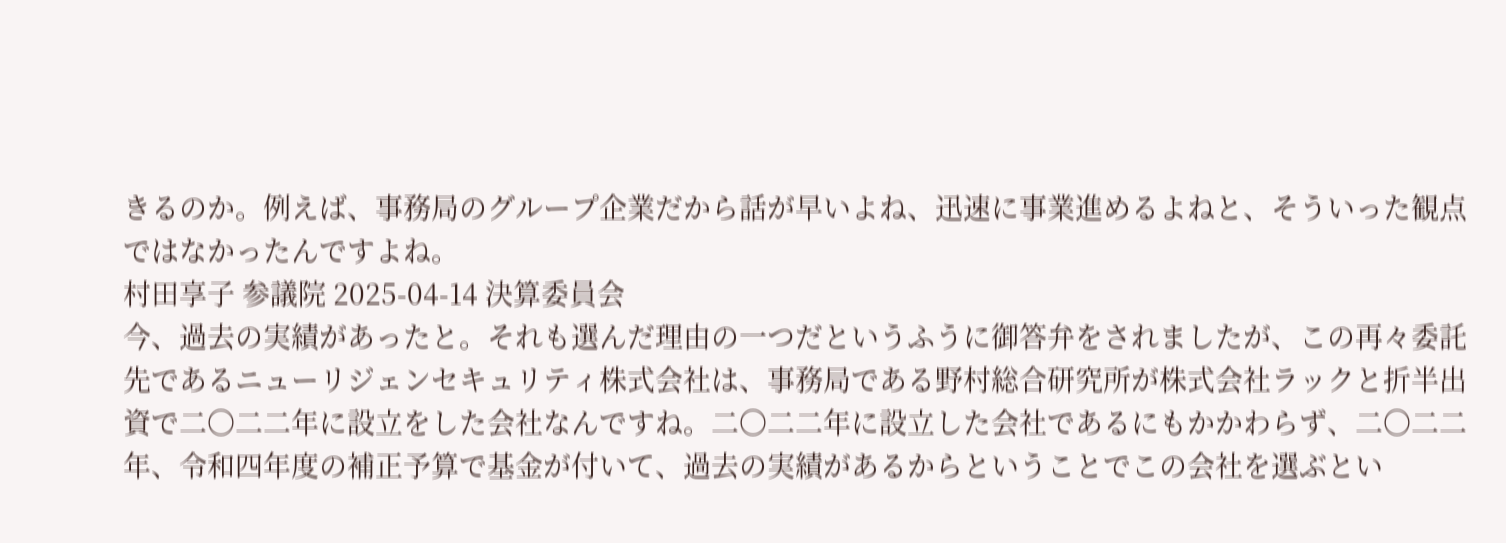きるのか。例えば、事務局のグループ企業だから話が早いよね、迅速に事業進めるよねと、そういった観点ではなかったんですよね。
村田享子 参議院 2025-04-14 決算委員会
今、過去の実績があったと。それも選んだ理由の一つだというふうに御答弁をされましたが、この再々委託先であるニューリジェンセキュリティ株式会社は、事務局である野村総合研究所が株式会社ラックと折半出資で二〇二二年に設立をした会社なんですね。二〇二二年に設立した会社であるにもかかわらず、二〇二二年、令和四年度の補正予算で基金が付いて、過去の実績があるからということでこの会社を選ぶとい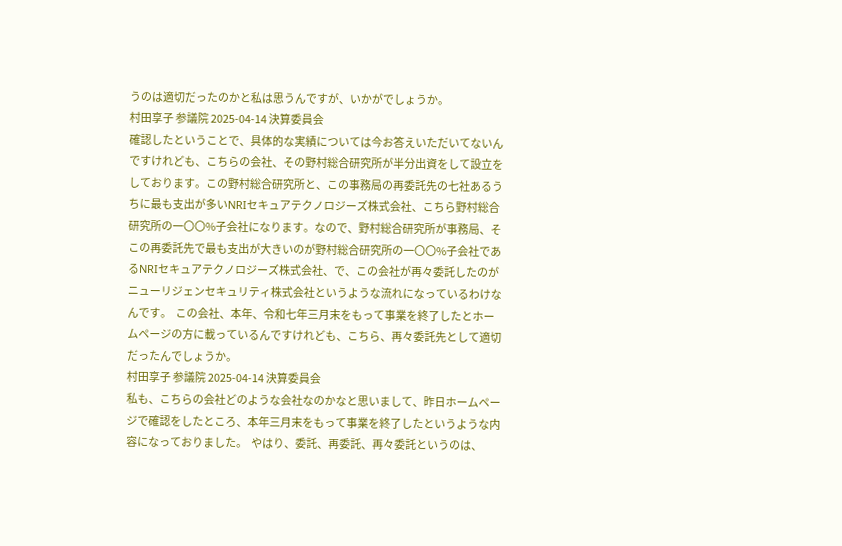うのは適切だったのかと私は思うんですが、いかがでしょうか。
村田享子 参議院 2025-04-14 決算委員会
確認したということで、具体的な実績については今お答えいただいてないんですけれども、こちらの会社、その野村総合研究所が半分出資をして設立をしております。この野村総合研究所と、この事務局の再委託先の七社あるうちに最も支出が多いNRIセキュアテクノロジーズ株式会社、こちら野村総合研究所の一〇〇%子会社になります。なので、野村総合研究所が事務局、そこの再委託先で最も支出が大きいのが野村総合研究所の一〇〇%子会社であるNRIセキュアテクノロジーズ株式会社、で、この会社が再々委託したのがニューリジェンセキュリティ株式会社というような流れになっているわけなんです。  この会社、本年、令和七年三月末をもって事業を終了したとホームページの方に載っているんですけれども、こちら、再々委託先として適切だったんでしょうか。
村田享子 参議院 2025-04-14 決算委員会
私も、こちらの会社どのような会社なのかなと思いまして、昨日ホームページで確認をしたところ、本年三月末をもって事業を終了したというような内容になっておりました。  やはり、委託、再委託、再々委託というのは、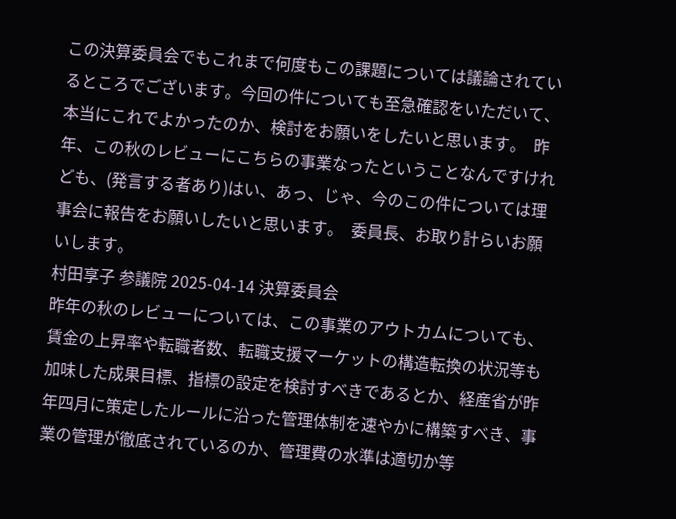この決算委員会でもこれまで何度もこの課題については議論されているところでございます。今回の件についても至急確認をいただいて、本当にこれでよかったのか、検討をお願いをしたいと思います。  昨年、この秋のレビューにこちらの事業なったということなんですけれども、(発言する者あり)はい、あっ、じゃ、今のこの件については理事会に報告をお願いしたいと思います。  委員長、お取り計らいお願いします。
村田享子 参議院 2025-04-14 決算委員会
昨年の秋のレビューについては、この事業のアウトカムについても、賃金の上昇率や転職者数、転職支援マーケットの構造転換の状況等も加味した成果目標、指標の設定を検討すべきであるとか、経産省が昨年四月に策定したルールに沿った管理体制を速やかに構築すべき、事業の管理が徹底されているのか、管理費の水準は適切か等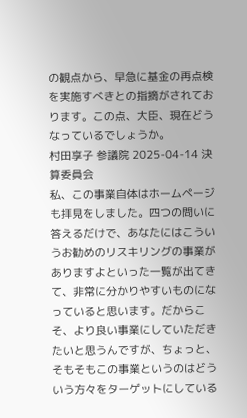の観点から、早急に基金の再点検を実施すべきとの指摘がされております。この点、大臣、現在どうなっているでしょうか。
村田享子 参議院 2025-04-14 決算委員会
私、この事業自体はホームページも拝見をしました。四つの問いに答えるだけで、あなたにはこういうお勧めのリスキリングの事業がありますよといった一覧が出てきて、非常に分かりやすいものになっていると思います。だからこそ、より良い事業にしていただきたいと思うんですが、ちょっと、そもそもこの事業というのはどういう方々をターゲットにしている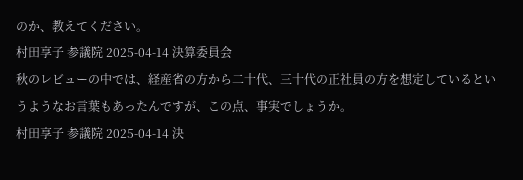のか、教えてください。
村田享子 参議院 2025-04-14 決算委員会
秋のレビューの中では、経産省の方から二十代、三十代の正社員の方を想定しているというようなお言葉もあったんですが、この点、事実でしょうか。
村田享子 参議院 2025-04-14 決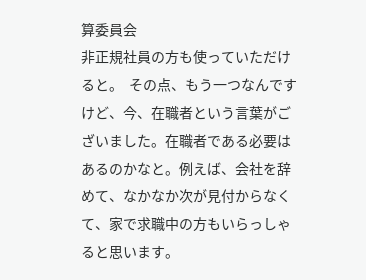算委員会
非正規社員の方も使っていただけると。  その点、もう一つなんですけど、今、在職者という言葉がございました。在職者である必要はあるのかなと。例えば、会社を辞めて、なかなか次が見付からなくて、家で求職中の方もいらっしゃると思います。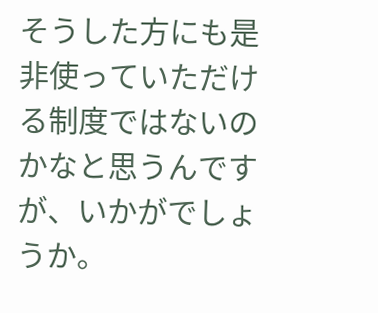そうした方にも是非使っていただける制度ではないのかなと思うんですが、いかがでしょうか。